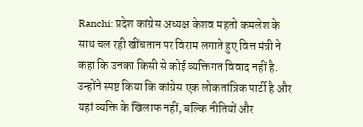Ranchi: प्रदेश कांग्रेस अध्यक्ष केशव महतो कमलेश के साथ चल रही खींचतान पर विराम लगाते हुए वित्त मंत्री ने कहा कि उनका किसी से कोई व्यक्तिगत विवाद नहीं है. उन्होंने स्पष्ट किया कि कांग्रेस एक लोकतांत्रिक पार्टी है और यहां व्यक्ति के खिलाफ नहीं, बल्कि नीतियों और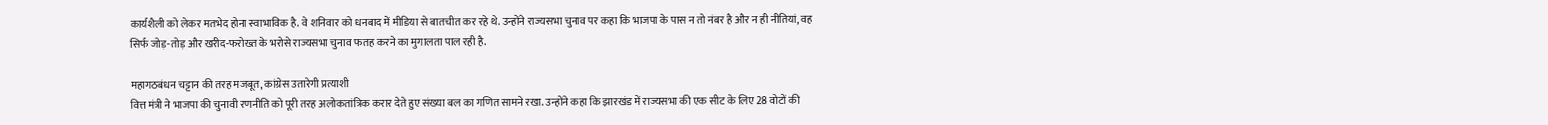कार्यशैली को लेकर मतभेद होना स्वाभाविक है. वे शनिवार को धनबाद में मीडिया से बातचीत कर रहे थे. उन्होंने राज्यसभा चुनाव पर कहा कि भाजपा के पास न तो नंबर है और न ही नीतियां, वह सिर्फ जोड़-तोड़ और खरीद-फरोख्त के भरोसे राज्यसभा चुनाव फतह करने का मुगालता पाल रही है.

महागठबंधन चट्टान की तरह मजबूत, कांग्रेस उतारेगी प्रत्याशी
वित्त मंत्री ने भाजपा की चुनावी रणनीति को पूरी तरह अलोकतांत्रिक करार देते हुए संख्या बल का गणित सामने रखा. उन्होंने कहा कि झारखंड में राज्यसभा की एक सीट के लिए 28 वोटों की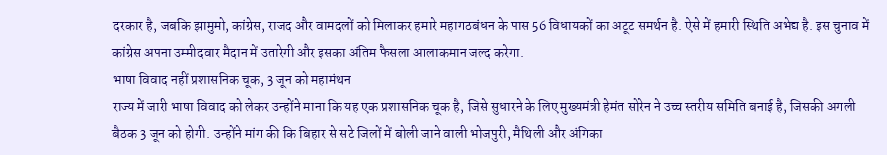दरकार है, जबकि झामुमो, कांग्रेस, राजद और वामदलों को मिलाकर हमारे महागठबंधन के पास 56 विधायकों का अटूट समर्थन है. ऐसे में हमारी स्थिति अभेद्य है. इस चुनाव में कांग्रेस अपना उम्मीदवार मैदान में उतारेगी और इसका अंतिम फैसला आलाकमान जल्द करेगा.
भाषा विवाद नहीं प्रशासनिक चूक, 3 जून को महामंथन
राज्य में जारी भाषा विवाद को लेकर उन्होंने माना कि यह एक प्रशासनिक चूक है, जिसे सुधारने के लिए मुख्यमंत्री हेमंत सोरेन ने उच्च स्तरीय समिति बनाई है, जिसकी अगली बैठक 3 जून को होगी. उन्होंने मांग की कि बिहार से सटे जिलों में बोली जाने वाली भोजपुरी, मैथिली और अंगिका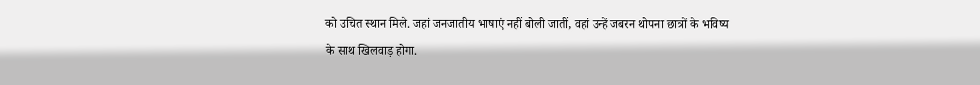को उचित स्थान मिले. जहां जनजातीय भाषाएं नहीं बोली जातीं, वहां उन्हें जबरन थोपना छात्रों के भविष्य के साथ खिलवाड़ होगा.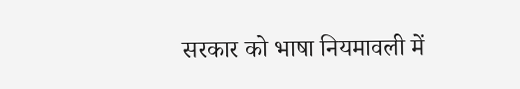सरकार को भाषा नियमावली में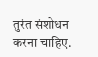तुरंत संशोधन करना चाहिए.